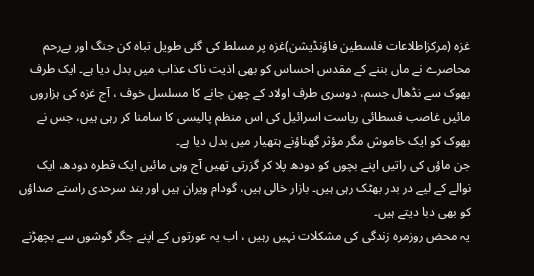غزہ (مرکزاطلاعات فلسطین فاؤنڈیشن)غزہ پر مسلط کی گئی طویل تباہ کن جنگ اور بےرحم محاصرے نے ماں بننے کے مقدس احساس کو بھی اذیت ناک عذاب میں بدل دیا ہے۔ ایک طرف بھوک سے نڈھال جسم، دوسری طرف اولاد کے چھن جانے کا مسلسل خوف ، آج غزہ کی ہزاروں مائیں غاصب فسطائی ریاست اسرائیل کی اس منظم پالیسی کا سامنا کر رہی ہیں، جس نے بھوک کو ایک خاموش مگر مؤثر گھناؤنے ہتھیار میں بدل دیا ہے۔
جن ماؤں کی راتیں اپنے بچوں کو دودھ پلا کر گزرتی تھیں آج وہی مائیں ایک قطرہ دودھ، ایک نوالے کے لیے در بدر بھٹک رہی ہیں۔ بازار خالی ہیں، گودام ویران ہیں اور بند سرحدی راستے صداؤں کو بھی دبا دیتے ہیں۔
یہ محض روزمرہ زندگی کی مشکلات نہیں رہیں ، اب یہ عورتوں کے اپنے جگر گوشوں سے بچھڑنے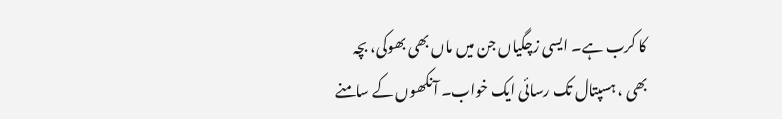کا کرب ہے۔ ایسی زچگیاں جن میں ماں بھی بھوکی، بچہ بھی ، ہسپتال تک رسائی ایک خواب۔ آنکھوں کے سامنے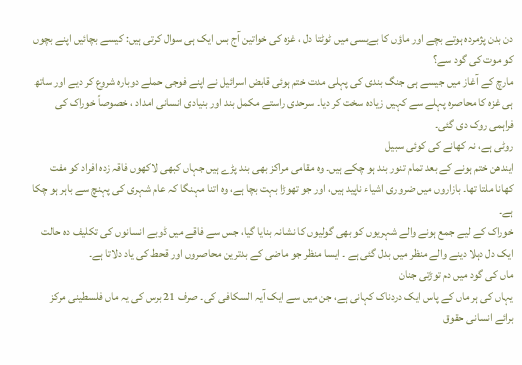دن بدن پژمردہ ہوتے بچے اور ماؤں کا بےبسی میں ٹوٹتا دل ، غزہ کی خواتین آج بس ایک ہی سوال کرتی ہیں: کیسے بچائیں اپنے بچوں کو موت کی گود سے؟
مارچ کے آغاز میں جیسے ہی جنگ بندی کی پہلی مدت ختم ہوئی قابض اسرائیل نے اپنے فوجی حملے دوبارہ شروع کر دیے اور ساتھ ہی غزہ کا محاصرہ پہلے سے کہیں زیادہ سخت کر دیا۔ سرحدی راستے مکمل بند اور بنیادی انسانی امداد ، خصوصاً خوراک کی فراہمی روک دی گئی۔
روٹی ہے، نہ کھانے کی کوئی سبیل
ایندھن ختم ہونے کے بعد تمام تنور بند ہو چکے ہیں۔ وہ مقامی مراکز بھی بند پڑے ہیں جہاں کبھی لاکھوں فاقہ زدہ افراد کو مفت کھانا ملتا تھا۔ بازاروں میں ضروری اشیاء ناپید ہیں، اور جو تھوڑا بہت بچا ہے، وہ اتنا مہنگا کہ عام شہری کی پہنچ سے باہر ہو چکا ہے۔
خوراک کے لیے جمع ہونے والے شہریوں کو بھی گولیوں کا نشانہ بنایا گیا، جس سے فاقے میں ڈوبے انسانوں کی تکلیف دہ حالت ایک دل دہلا دینے والے منظر میں بدل گئی ہے ۔ ایسا منظر جو ماضی کے بدترین محاصروں اور قحط کی یاد دلاتا ہے۔
ماں کی گود میں دم توڑتی جنان
یہاں کی ہر ماں کے پاس ایک دردناک کہانی ہے، جن میں سے ایک آیہ السکافی کی۔ صرف 21 برس کی یہ ماں فلسطینی مرکز برائے انسانی حقوق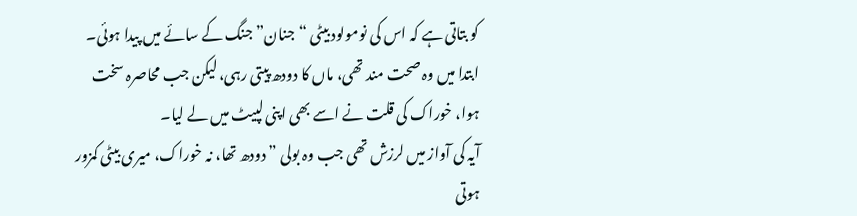کو بتاتی ہے کہ اس کی نومولود بیٹی “جنان” جنگ کے سائے میں پیدا ہوئی۔ ابتدا میں وہ صحت مند تھی، ماں کا دودھ پیتی رہی، لیکن جب محاصرہ سخت ہوا، خوراک کی قلت نے اسے بھی اپنی لپیٹ میں لے لیا۔
آیہ کی آواز میں لرزش تھی جب وہ بولی ” دودھ تھا، نہ خوراک، میری بیٹی کمزور ہوتی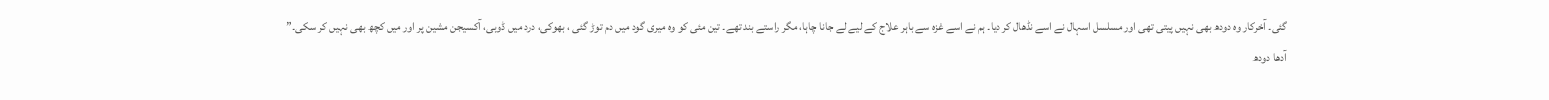گئی۔ آخرکار وہ دودھ بھی نہیں پیتی تھی اور مسلسل اسہال نے اسے نڈھال کر دیا۔ ہم نے اسے غزہ سے باہر علاج کے لیے لے جانا چاہا، مگر راستے بند تھے۔ تین مئی کو وہ میری گود میں دم توڑ گئی ، بھوکی، درد میں ڈوبی، آکسیجن مشین پر اور میں کچھ بھی نہیں کر سکی۔”
آدھا دودھ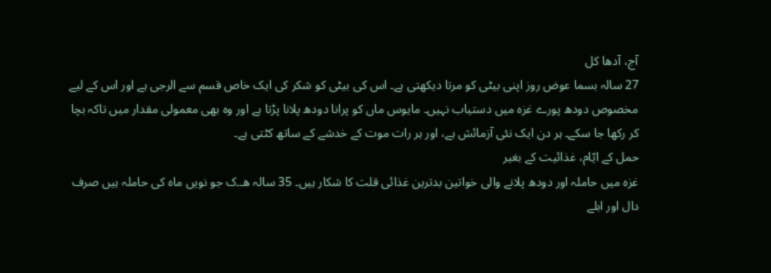آج، آدھا کل
27 سالہ بسما عوض روز اپنی بیٹی کو مرتا دیکھتی ہے۔ اس کی بیٹی کو شکر کی ایک خاص قسم سے الرجی ہے اور اس کے لیے مخصوص دودھ پورے غزہ میں دستیاب نہیں۔ مایوس ماں کو پرانا دودھ پلانا پڑتا ہے اور وہ بھی معمولی مقدار میں تاکہ بچا کر رکھا جا سکے۔ ہر دن ایک نئی آزمائش ہے، اور ہر رات موت کے خدشے کے ساتھ کٹتی ہے۔
حمل کے ایّام، غذائیت کے بغیر
غزہ میں حاملہ اور دودھ پلانے والی خواتین بدترین غذائی قلت کا شکار ہیں۔ 35 سالہ هـ۔ک جو نویں ماہ کی حاملہ ہیں صرف دال اور ابلے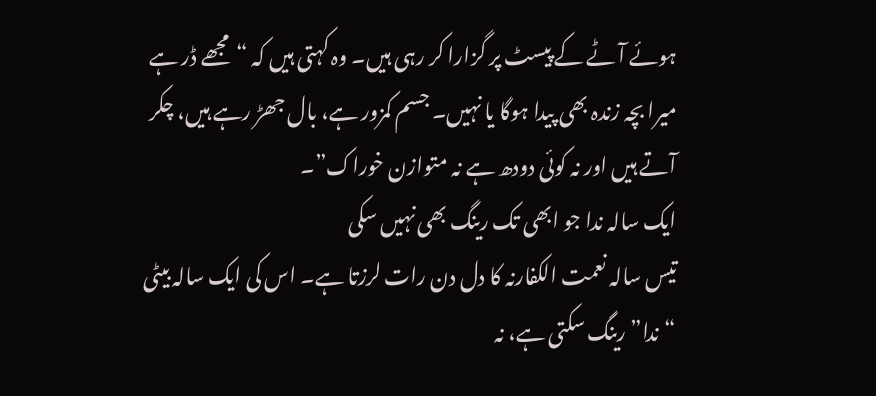ہوئے آٹے کے پیسٹ پر گزارا کر رہی ہیں۔ وہ کہتی ہیں کہ “مجھے ڈر ہے میرا بچہ زندہ بھی پیدا ہوگا یا نہیں۔ جسم کمزور ہے، بال جھڑ رہے ہیں، چکر آتے ہیں اور نہ کوئی دودھ ہے نہ متوازن خوراک”۔
ایک سالہ ندا جو ابھی تک رینگ بھی نہیں سکی
تیس سالہ نعمت الکفارنہ کا دل دن رات لرزتا ہے۔ اس کی ایک سالہ بیٹی “ندا” رینگ سکتی ہے، نہ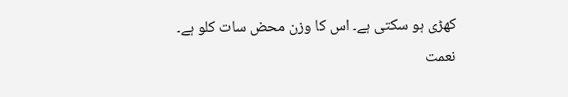کھڑی ہو سکتی ہے۔ اس کا وزن محض سات کلو ہے۔ نعمت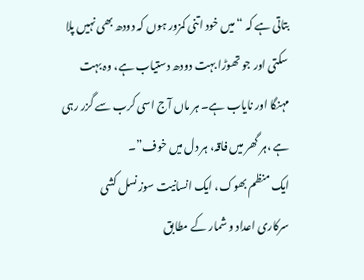بتاتی ہے کہ “میں خود اتنی کمزور ہوں کہ دودھ بھی نہیں پلا سکتی اور جو تھوڑا بہت دودھ دستیاب ہے، وہ بہت مہنگا اور نایاب ہے۔ ہر ماں آج اسی کرب سے گزر رہی ہے ،ہر گھر میں فاقہ، ہر دل میں خوف”۔
ایک منظم بھوک، ایک انسانیت سوز نسل کشی
سرکاری اعداد و شمار کے مطابق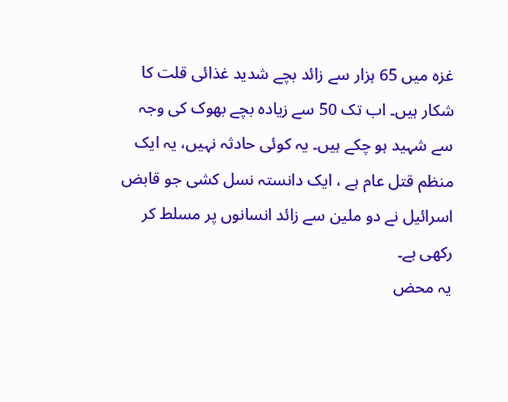غزہ میں 65 ہزار سے زائد بچے شدید غذائی قلت کا شکار ہیں۔ اب تک 50 سے زیادہ بچے بھوک کی وجہ سے شہید ہو چکے ہیں۔ یہ کوئی حادثہ نہیں، یہ ایک منظم قتل عام ہے ، ایک دانستہ نسل کشی جو قابض اسرائیل نے دو ملین سے زائد انسانوں پر مسلط کر رکھی ہے۔
یہ محض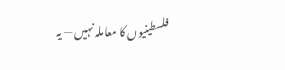فلسطینیوں کا معاملہ نہیں — یہ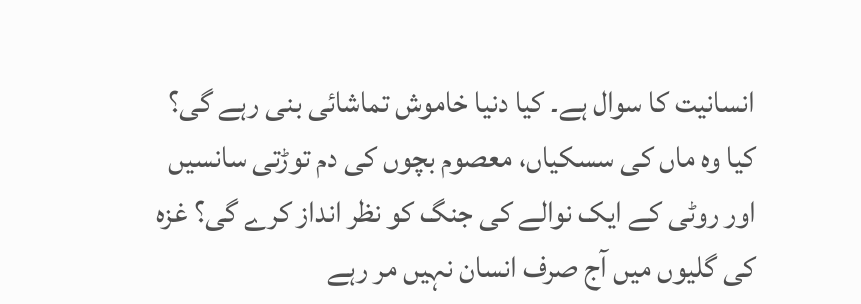انسانیت کا سوال ہے۔ کیا دنیا خاموش تماشائی بنی رہے گی؟ کیا وہ ماں کی سسکیاں، معصوم بچوں کی دم توڑتی سانسیں اور روٹی کے ایک نوالے کی جنگ کو نظر انداز کرے گی؟ غزہ کی گلیوں میں آج صرف انسان نہیں مر رہے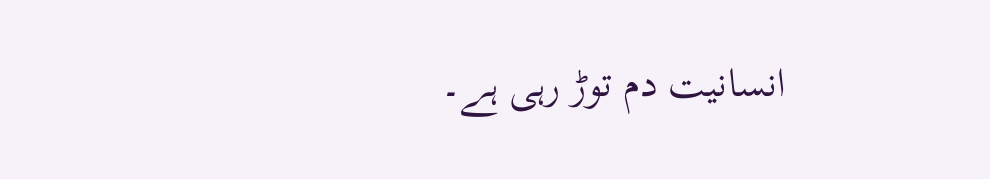انسانیت دم توڑ رہی ہے۔